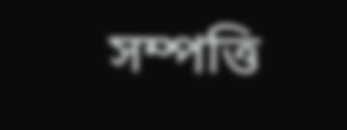সম্পত্তি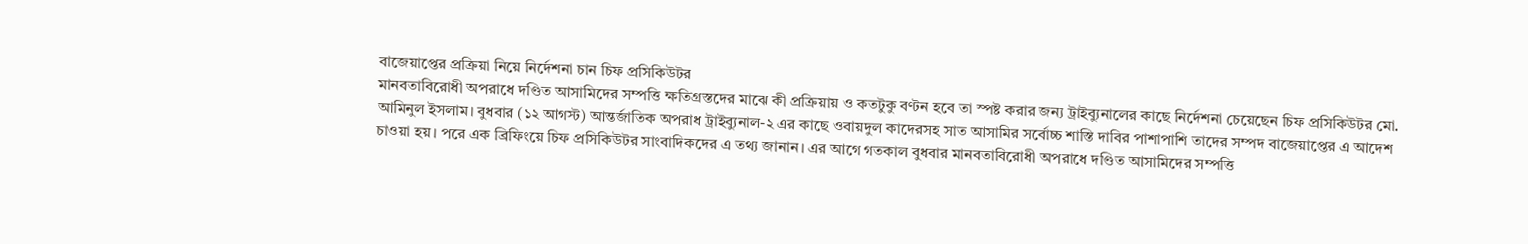বাজেয়াপ্তের প্রক্রিয়া নিয়ে নির্দেশনা চান চিফ প্রসিকিউটর
মানবতাবিরোধী অপরাধে দণ্ডিত আসামিদের সম্পত্তি ক্ষতিগ্রস্তদের মাঝে কী প্রক্রিয়ায় ও কতটুকু বণ্টন হবে তা স্পষ্ট করার জন্য ট্রাইব্যুনালের কাছে নির্দেশনা চেয়েছেন চিফ প্রসিকিউটর মো. আমিনুল ইসলাম। বুধবার (১২ আগস্ট) আন্তর্জাতিক অপরাধ ট্রাইব্যুনাল-২ এর কাছে ওবায়দুল কাদেরসহ সাত আসামির সর্বোচ্চ শাস্তি দাবির পাশাপাশি তাদের সম্পদ বাজেয়াপ্তের এ আদেশ চাওয়া হয়। পরে এক ব্রিফিংয়ে চিফ প্রসিকিউটর সাংবাদিকদের এ তথ্য জানান। এর আগে গতকাল বুধবার মানবতাবিরোধী অপরাধে দণ্ডিত আসামিদের সম্পত্তি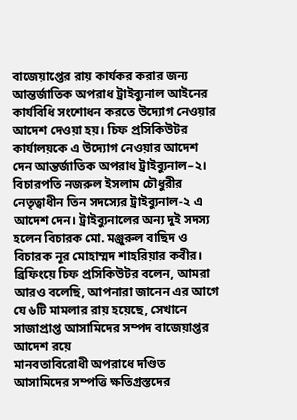বাজেয়াপ্তের রায় কার্যকর করার জন্য আন্তর্জাতিক অপরাধ ট্রাইব্যুনাল আইনের কার্যবিধি সংশোধন করতে উদ্যোগ নেওয়ার আদেশ দেওয়া হয়। চিফ প্রসিকিউটর কার্যালয়কে এ উদ্যোগ নেওয়ার আদেশ দেন আন্তর্জাতিক অপরাধ ট্রাইব্যুনাল–২। বিচারপতি নজরুল ইসলাম চৌধুরীর নেতৃত্বাধীন তিন সদস্যের ট্রাইব্যুনাল-২ এ আদেশ দেন। ট্রাইব্যুনালের অন্য দুই সদস্য হলেন বিচারক মো. মঞ্জুরুল বাছিদ ও বিচারক নূর মোহাম্মদ শাহরিয়ার কবীর। ব্রিফিংয়ে চিফ প্রসিকিউটর বলেন, আমরা আরও বলেছি, আপনারা জানেন এর আগে যে ৬টি মামলার রায় হয়েছে, সেখানে সাজাপ্রাপ্ত আসামিদের সম্পদ বাজেয়াপ্তর আদেশ রয়ে
মানবতাবিরোধী অপরাধে দণ্ডিত আসামিদের সম্পত্তি ক্ষতিগ্রস্তদের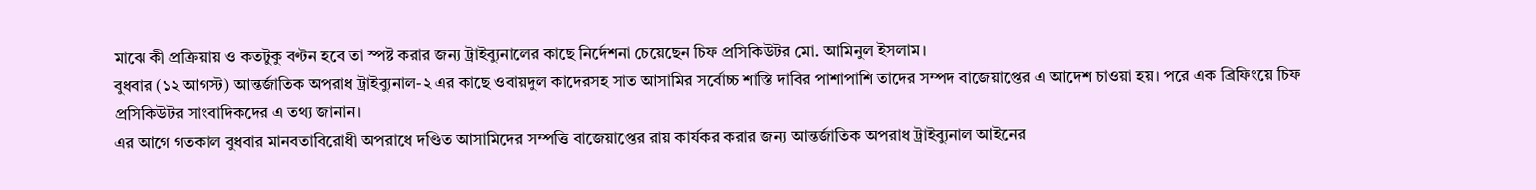মাঝে কী প্রক্রিয়ায় ও কতটুকু বণ্টন হবে তা স্পষ্ট করার জন্য ট্রাইব্যুনালের কাছে নির্দেশনা চেয়েছেন চিফ প্রসিকিউটর মো. আমিনুল ইসলাম।
বুধবার (১২ আগস্ট) আন্তর্জাতিক অপরাধ ট্রাইব্যুনাল-২ এর কাছে ওবায়দুল কাদেরসহ সাত আসামির সর্বোচ্চ শাস্তি দাবির পাশাপাশি তাদের সম্পদ বাজেয়াপ্তের এ আদেশ চাওয়া হয়। পরে এক ব্রিফিংয়ে চিফ প্রসিকিউটর সাংবাদিকদের এ তথ্য জানান।
এর আগে গতকাল বুধবার মানবতাবিরোধী অপরাধে দণ্ডিত আসামিদের সম্পত্তি বাজেয়াপ্তের রায় কার্যকর করার জন্য আন্তর্জাতিক অপরাধ ট্রাইব্যুনাল আইনের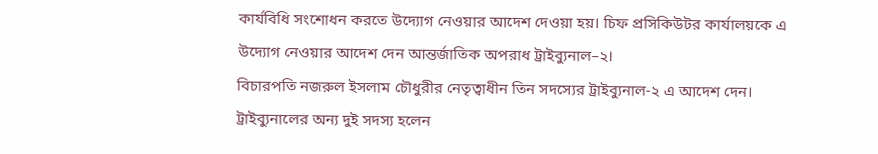কার্যবিধি সংশোধন করতে উদ্যোগ নেওয়ার আদেশ দেওয়া হয়। চিফ প্রসিকিউটর কার্যালয়কে এ উদ্যোগ নেওয়ার আদেশ দেন আন্তর্জাতিক অপরাধ ট্রাইব্যুনাল–২।
বিচারপতি নজরুল ইসলাম চৌধুরীর নেতৃত্বাধীন তিন সদস্যের ট্রাইব্যুনাল-২ এ আদেশ দেন। ট্রাইব্যুনালের অন্য দুই সদস্য হলেন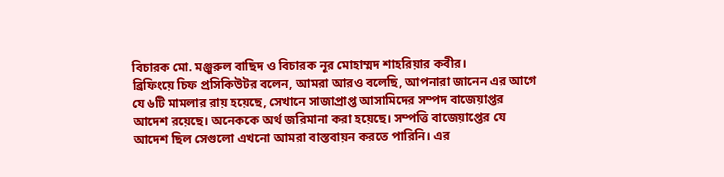বিচারক মো. মঞ্জুরুল বাছিদ ও বিচারক নূর মোহাম্মদ শাহরিয়ার কবীর।
ব্রিফিংয়ে চিফ প্রসিকিউটর বলেন, আমরা আরও বলেছি, আপনারা জানেন এর আগে যে ৬টি মামলার রায় হয়েছে, সেখানে সাজাপ্রাপ্ত আসামিদের সম্পদ বাজেয়াপ্তর আদেশ রয়েছে। অনেককে অর্থ জরিমানা করা হয়েছে। সম্পত্তি বাজেয়াপ্তের যে আদেশ ছিল সেগুলো এখনো আমরা বাস্তবায়ন করতে পারিনি। এর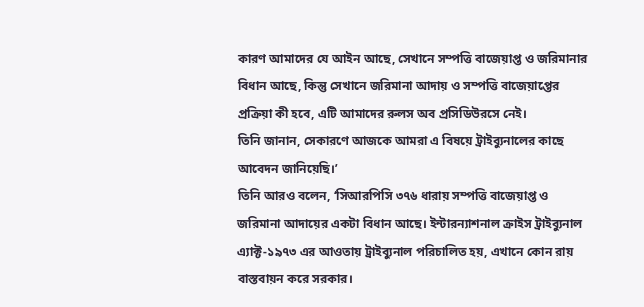কারণ আমাদের যে আইন আছে, সেখানে সম্পত্তি বাজেয়াপ্ত ও জরিমানার বিধান আছে, কিন্তু সেখানে জরিমানা আদায় ও সম্পত্তি বাজেয়াপ্তের প্রক্রিয়া কী হবে, এটি আমাদের রুলস অব প্রসিডিউরসে নেই।
তিনি জানান, সেকারণে আজকে আমরা এ বিষয়ে ট্রাইব্যুনালের কাছে আবেদন জানিয়েছি।’
তিনি আরও বলেন, ‘সিআরপিসি ৩৭৬ ধারায় সম্পত্তি বাজেয়াপ্ত ও জরিমানা আদায়ের একটা বিধান আছে। ইন্টারন্যাশনাল ক্রাইস ট্রাইব্যুনাল এ্যাক্ট-১৯৭৩ এর আওতায় ট্রাইব্যুনাল পরিচালিত হয়, এখানে কোন রায় বাস্তবায়ন করে সরকার।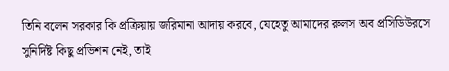তিনি বলেন সরকার কি প্রক্রিয়ায় জরিমানা আদায় করবে, যেহেতু আমাদের রুলস অব প্রসিডিউরসে সুনির্দিষ্ট কিছু প্রভিশন নেই, তাই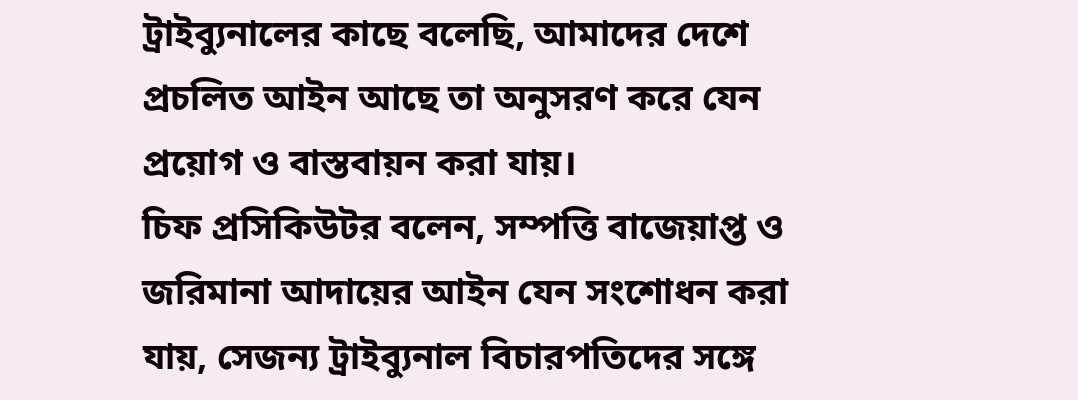ট্রাইব্যুনালের কাছে বলেছি, আমাদের দেশে প্রচলিত আইন আছে তা অনুসরণ করে যেন প্রয়োগ ও বাস্তবায়ন করা যায়।
চিফ প্রসিকিউটর বলেন, সম্পত্তি বাজেয়াপ্ত ও জরিমানা আদায়ের আইন যেন সংশোধন করা যায়, সেজন্য ট্রাইব্যুনাল বিচারপতিদের সঙ্গে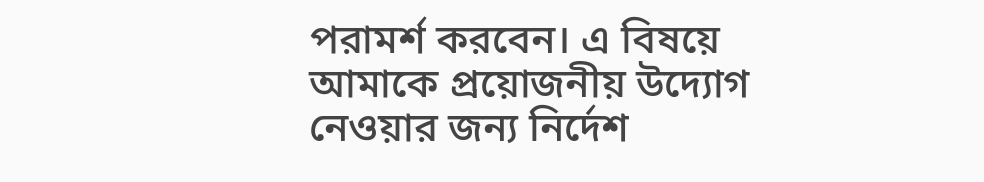পরামর্শ করবেন। এ বিষয়ে আমাকে প্রয়োজনীয় উদ্যোগ নেওয়ার জন্য নির্দেশ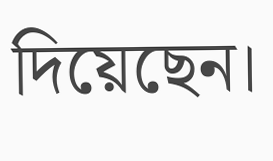দিয়েছেন।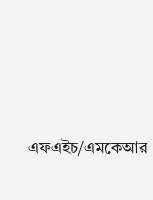এফএইচ/এমকেআর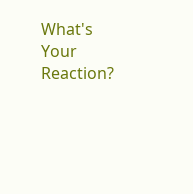What's Your Reaction?